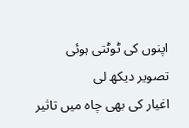اپنوں کی ٹوٹتی ہوئی تصویر دیکھ لی
اغیار کی بھی چاہ میں تاثیر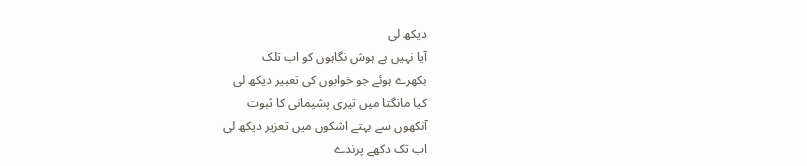دیکھ لی
آیا نہیں ہے ہوش نگاہوں کو اب تلک
بکھرے ہوئے جو خوابوں کی تعبیر دیکھ لی
کیا مانگتا میں تیری پشیمانی کا ثبوت
آنکھوں سے بہتے اشکوں میں تعزیر دیکھ لی
اب تک دکھے پرندے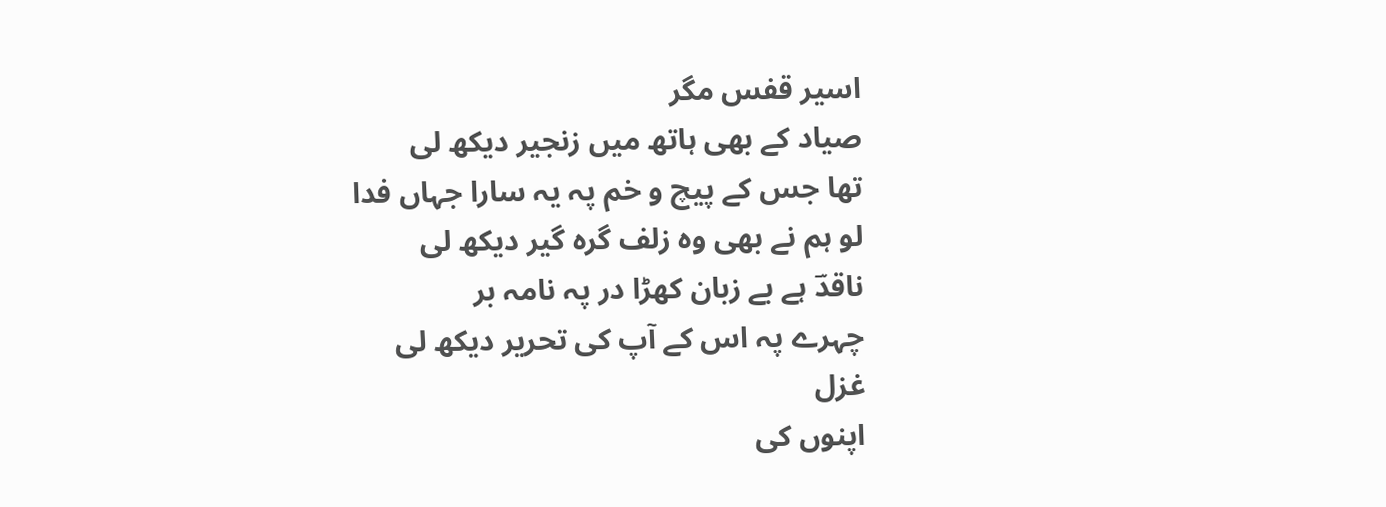اسیر قفس مگر
صیاد کے بھی ہاتھ میں زنجیر دیکھ لی
تھا جس کے پیچ و خم پہ یہ سارا جہاں فدا
لو ہم نے بھی وہ زلف گرہ گیر دیکھ لی
ناقدؔ ہے بے زبان کھڑا در پہ نامہ بر
چہرے پہ اس کے آپ کی تحریر دیکھ لی
غزل
اپنوں کی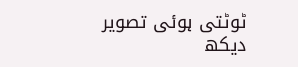ٹوٹتی ہوئی تصویر دیکھ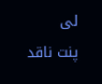لی
پنت ناقد